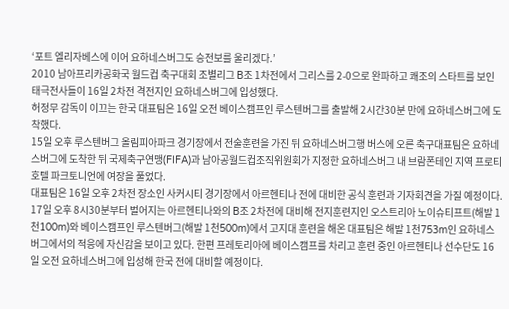‘포트 엘리자베스에 이어 요하네스버그도 승전보를 울리겠다.’
2010 남아프리카공화국 월드컵 축구대회 조별리그 B조 1차전에서 그리스를 2-0으로 완파하고 쾌조의 스타트를 보인 태극전사들이 16일 2차전 격전지인 요하네스버그에 입성했다.
허정무 감독이 이끄는 한국 대표팀은 16일 오전 베이스캠프인 루스텐버그를 출발해 2시간30분 만에 요하네스버그에 도착했다.
15일 오후 루스텐버그 올림피아파크 경기장에서 전술훈련을 가진 뒤 요하네스버그행 버스에 오른 축구대표팀은 요하네스버그에 도착한 뒤 국제축구연맹(FIFA)과 남아공월드컵조직위원회가 지정한 요하네스버그 내 브람폰테인 지역 프로티 호텔 파크토니언에 여장을 풀었다.
대표팀은 16일 오후 2차전 장소인 사커시티 경기장에서 아르헨티나 전에 대비한 공식 훈련과 기자회견을 가질 예정이다.
17일 오후 8시30분부터 벌어지는 아르헨티나와의 B조 2차전에 대비해 전지훈련지인 오스트리아 노이슈티프트(해발 1천100m)와 베이스캠프인 루스텐버그(해발 1천500m)에서 고지대 훈련을 해온 대표팀은 해발 1천753m인 요하네스버그에서의 적응에 자신감을 보이고 있다. 한편 프레토리아에 베이스캠프를 차리고 훈련 중인 아르헨티나 선수단도 16일 오전 요하네스버그에 입성해 한국 전에 대비할 예정이다.